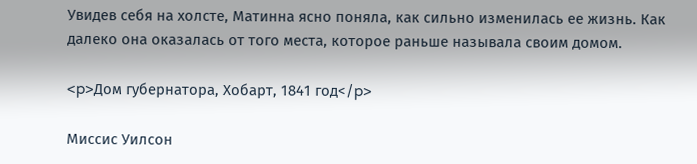Увидев себя на холсте, Матинна ясно поняла, как сильно изменилась ее жизнь. Как далеко она оказалась от того места, которое раньше называла своим домом.

<p>Дом губернатора, Хобарт, 1841 год</p>

Миссис Уилсон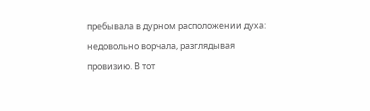пребывала в дурном расположении духа: недовольно ворчала, разглядывая провизию. В тот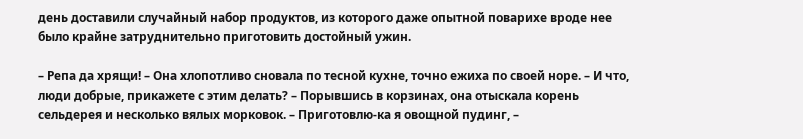день доставили случайный набор продуктов, из которого даже опытной поварихе вроде нее было крайне затруднительно приготовить достойный ужин.

– Репа да хрящи! – Она хлопотливо сновала по тесной кухне, точно ежиха по своей норе. – И что, люди добрые, прикажете с этим делать? – Порывшись в корзинах, она отыскала корень сельдерея и несколько вялых морковок. – Приготовлю-ка я овощной пудинг, –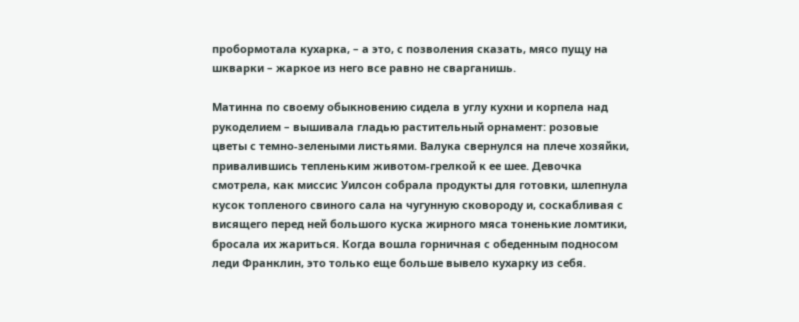пробормотала кухарка, – а это, с позволения сказать, мясо пущу на шкварки – жаркое из него все равно не сварганишь.

Матинна по своему обыкновению сидела в углу кухни и корпела над рукоделием – вышивала гладью растительный орнамент: розовые цветы с темно-зелеными листьями. Валука свернулся на плече хозяйки, привалившись тепленьким животом-грелкой к ее шее. Девочка смотрела, как миссис Уилсон собрала продукты для готовки, шлепнула кусок топленого свиного сала на чугунную сковороду и, соскабливая с висящего перед ней большого куска жирного мяса тоненькие ломтики, бросала их жариться. Когда вошла горничная с обеденным подносом леди Франклин, это только еще больше вывело кухарку из себя.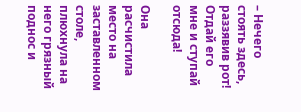– Нечего стоять здесь, раззявив рот! Отдай его мне и ступай отсюда!

Она расчистила место на заставленном столе, плюхнула на него грязный поднос и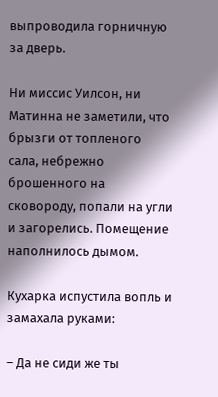выпроводила горничную за дверь.

Ни миссис Уилсон, ни Матинна не заметили, что брызги от топленого сала, небрежно брошенного на сковороду, попали на угли и загорелись. Помещение наполнилось дымом.

Кухарка испустила вопль и замахала руками:

– Да не сиди же ты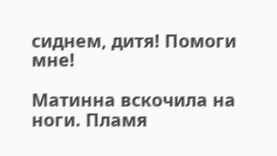сиднем, дитя! Помоги мне!

Матинна вскочила на ноги. Пламя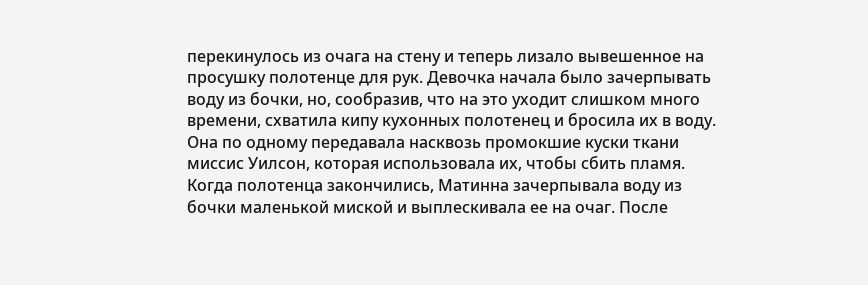перекинулось из очага на стену и теперь лизало вывешенное на просушку полотенце для рук. Девочка начала было зачерпывать воду из бочки, но, сообразив, что на это уходит слишком много времени, схватила кипу кухонных полотенец и бросила их в воду. Она по одному передавала насквозь промокшие куски ткани миссис Уилсон, которая использовала их, чтобы сбить пламя. Когда полотенца закончились, Матинна зачерпывала воду из бочки маленькой миской и выплескивала ее на очаг. После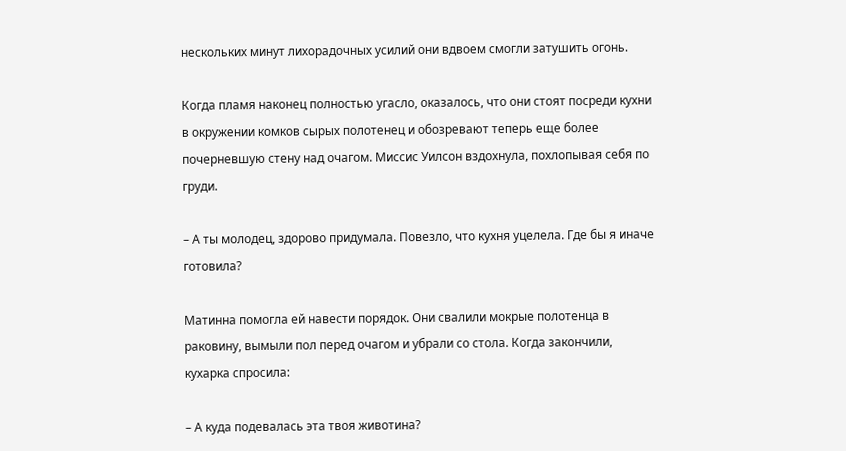нескольких минут лихорадочных усилий они вдвоем смогли затушить огонь.

Когда пламя наконец полностью угасло, оказалось, что они стоят посреди кухни в окружении комков сырых полотенец и обозревают теперь еще более почерневшую стену над очагом. Миссис Уилсон вздохнула, похлопывая себя по груди.

– А ты молодец, здорово придумала. Повезло, что кухня уцелела. Где бы я иначе готовила?

Матинна помогла ей навести порядок. Они свалили мокрые полотенца в раковину, вымыли пол перед очагом и убрали со стола. Когда закончили, кухарка спросила:

– А куда подевалась эта твоя животина?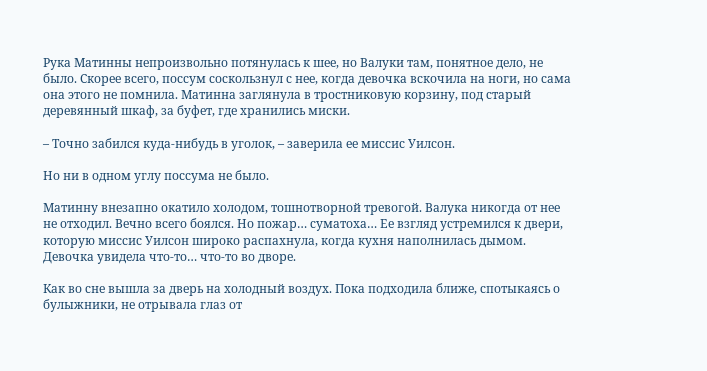Рука Матинны непроизвольно потянулась к шее, но Валуки там, понятное дело, не было. Скорее всего, поссум соскользнул с нее, когда девочка вскочила на ноги, но сама она этого не помнила. Матинна заглянула в тростниковую корзину, под старый деревянный шкаф, за буфет, где хранились миски.

– Точно забился куда-нибудь в уголок, – заверила ее миссис Уилсон.

Но ни в одном углу поссума не было.

Матинну внезапно окатило холодом, тошнотворной тревогой. Валука никогда от нее не отходил. Вечно всего боялся. Но пожар… суматоха… Ее взгляд устремился к двери, которую миссис Уилсон широко распахнула, когда кухня наполнилась дымом. Девочка увидела что-то… что-то во дворе.

Как во сне вышла за дверь на холодный воздух. Пока подходила ближе, спотыкаясь о булыжники, не отрывала глаз от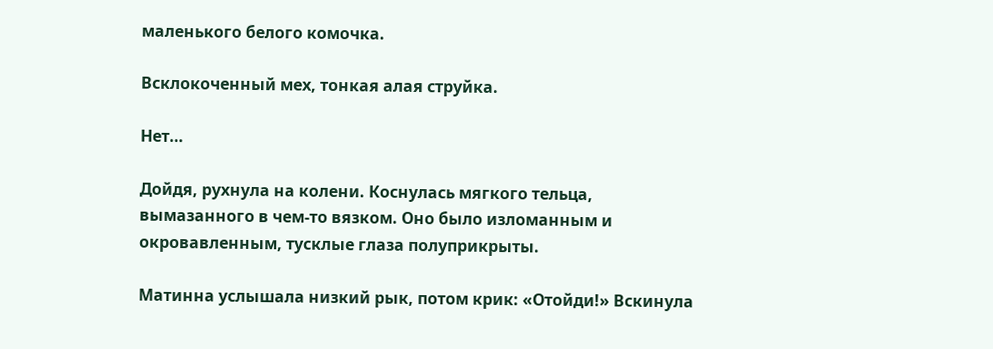маленького белого комочка.

Всклокоченный мех, тонкая алая струйка.

Нет…

Дойдя, рухнула на колени. Коснулась мягкого тельца, вымазанного в чем-то вязком. Оно было изломанным и окровавленным, тусклые глаза полуприкрыты.

Матинна услышала низкий рык, потом крик: «Отойди!» Вскинула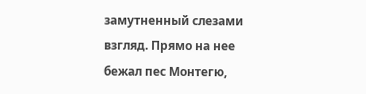замутненный слезами взгляд. Прямо на нее бежал пес Монтегю,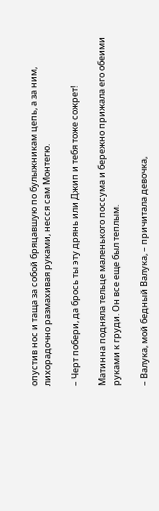опустив нос и таща за собой бряцавшую по булыжникам цепь, а за ним, лихорадочно размахивая руками, несся сам Монтегю.

– Черт побери, да брось ты эту дрянь или Джип и тебя тоже сожрет!

Матинна подняла тельце маленького поссума и бережно прижала его обеими руками к груди. Он все еще был теплым.

– Валука, мой бедный Валука, – причитала девочка,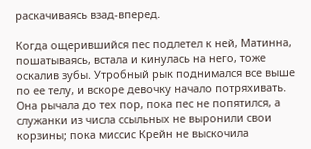раскачиваясь взад-вперед.

Когда ощерившийся пес подлетел к ней, Матинна, пошатываясь, встала и кинулась на него, тоже оскалив зубы. Утробный рык поднимался все выше по ее телу, и вскоре девочку начало потряхивать. Она рычала до тех пор, пока пес не попятился, а служанки из числа ссыльных не выронили свои корзины; пока миссис Крейн не выскочила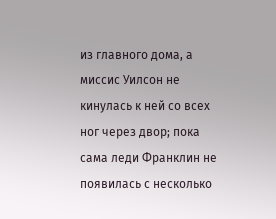из главного дома, а миссис Уилсон не кинулась к ней со всех ног через двор; пока сама леди Франклин не появилась с несколько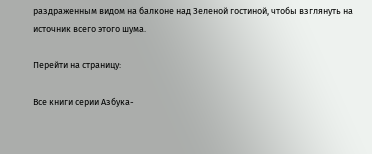раздраженным видом на балконе над Зеленой гостиной, чтобы взглянуть на источник всего этого шума.

Перейти на страницу:

Все книги серии Азбука-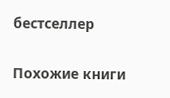бестселлер

Похожие книги